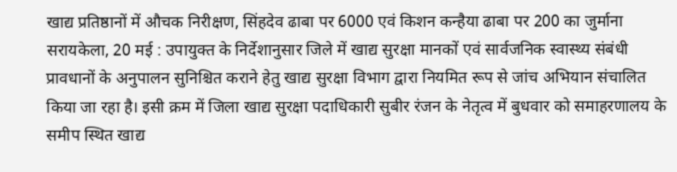खाद्य प्रतिष्ठानों में औचक निरीक्षण, सिंहदेव ढाबा पर 6000 एवं किशन कन्हैया ढाबा पर 200 का जुर्माना
सरायकेला, 20 मई : उपायुक्त के निर्देशानुसार जिले में खाद्य सुरक्षा मानकों एवं सार्वजनिक स्वास्थ्य संबंधी प्रावधानों के अनुपालन सुनिश्चित कराने हेतु खाद्य सुरक्षा विभाग द्वारा नियमित रूप से जांच अभियान संचालित किया जा रहा है। इसी क्रम में जिला खाद्य सुरक्षा पदाधिकारी सुबीर रंजन के नेतृत्व में बुधवार को समाहरणालय के समीप स्थित खाद्य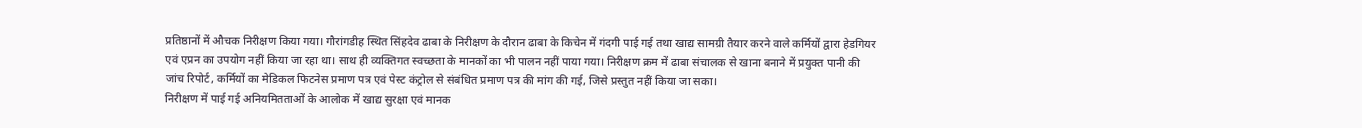प्रतिष्ठानों में औचक निरीक्षण किया गया। गौरांगडीह स्थित सिंहदेव ढाबा के निरीक्षण के दौरान ढाबा के किचेन में गंदगी पाई गई तथा खाद्य सामग्री तैयार करने वाले कर्मियों द्वारा हेडगियर एवं एप्रन का उपयोग नहीं किया जा रहा था। साथ ही व्यक्तिगत स्वच्छता के मानकों का भी पालन नहीं पाया गया। निरीक्षण क्रम में ढाबा संचालक से खाना बनाने में प्रयुक्त पानी की जांच रिपोर्ट, कर्मियों का मेडिकल फिटनेस प्रमाण पत्र एवं पेस्ट कंट्रोल से संबंधित प्रमाण पत्र की मांग की गई, जिसे प्रस्तुत नहीं किया जा सका।
निरीक्षण में पाई गई अनियमितताओं के आलोक में खाद्य सुरक्षा एवं मानक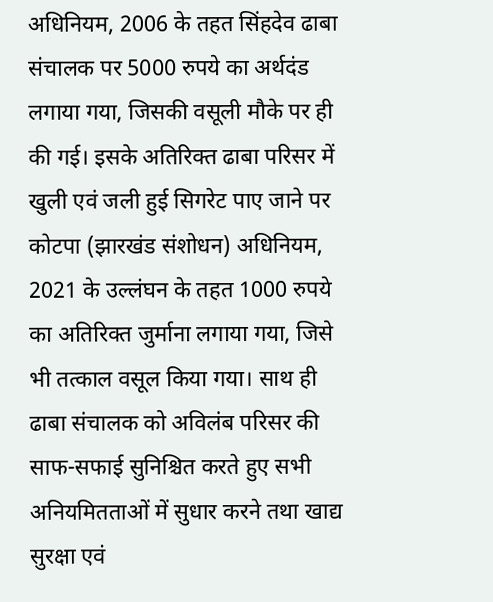अधिनियम, 2006 के तहत सिंहदेव ढाबा संचालक पर 5000 रुपये का अर्थदंड लगाया गया, जिसकी वसूली मौके पर ही की गई। इसके अतिरिक्त ढाबा परिसर में खुली एवं जली हुई सिगरेट पाए जाने पर कोटपा (झारखंड संशोधन) अधिनियम, 2021 के उल्लंघन के तहत 1000 रुपये का अतिरिक्त जुर्माना लगाया गया, जिसे भी तत्काल वसूल किया गया। साथ ही ढाबा संचालक को अविलंब परिसर की साफ-सफाई सुनिश्चित करते हुए सभी अनियमितताओं में सुधार करने तथा खाद्य सुरक्षा एवं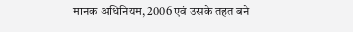मानक अधिनियम, 2006 एवं उसके तहत बने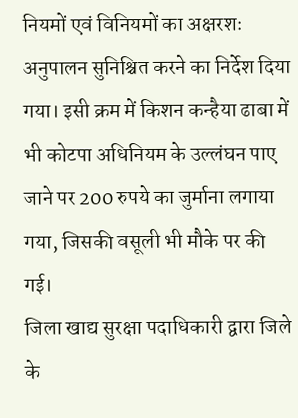नियमों एवं विनियमों का अक्षरशः अनुपालन सुनिश्चित करने का निर्देश दिया गया। इसी क्रम में किशन कन्हैया ढाबा में भी कोटपा अधिनियम के उल्लंघन पाए जाने पर 200 रुपये का जुर्माना लगाया गया, जिसकी वसूली भी मौके पर की गई।
जिला खाद्य सुरक्षा पदाधिकारी द्वारा जिले के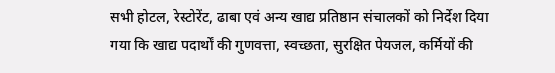सभी होटल, रेस्टोरेंट, ढाबा एवं अन्य खाद्य प्रतिष्ठान संचालकों को निर्देश दिया गया कि खाद्य पदार्थों की गुणवत्ता, स्वच्छता, सुरक्षित पेयजल, कर्मियों की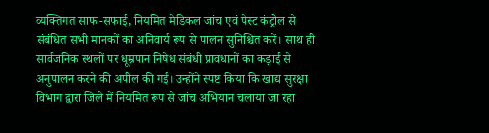व्यक्तिगत साफ-सफाई, नियमित मेडिकल जांच एवं पेस्ट कंट्रोल से संबंधित सभी मानकों का अनिवार्य रूप से पालन सुनिश्चित करें। साथ ही सार्वजनिक स्थलों पर धूम्रपान निषेध संबंधी प्रावधानों का कड़ाई से अनुपालन करने की अपील की गई। उन्होंने स्पष्ट किया कि खाद्य सुरक्षा विभाग द्वारा जिले में नियमित रूप से जांच अभियान चलाया जा रहा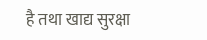है तथा खाद्य सुरक्षा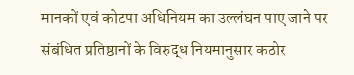मानकों एवं कोटपा अधिनियम का उल्लंघन पाए जाने पर संबंधित प्रतिष्ठानों के विरुद्ध नियमानुसार कठोर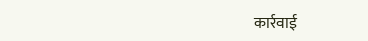कार्रवाई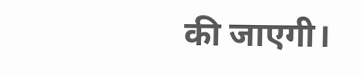की जाएगी।